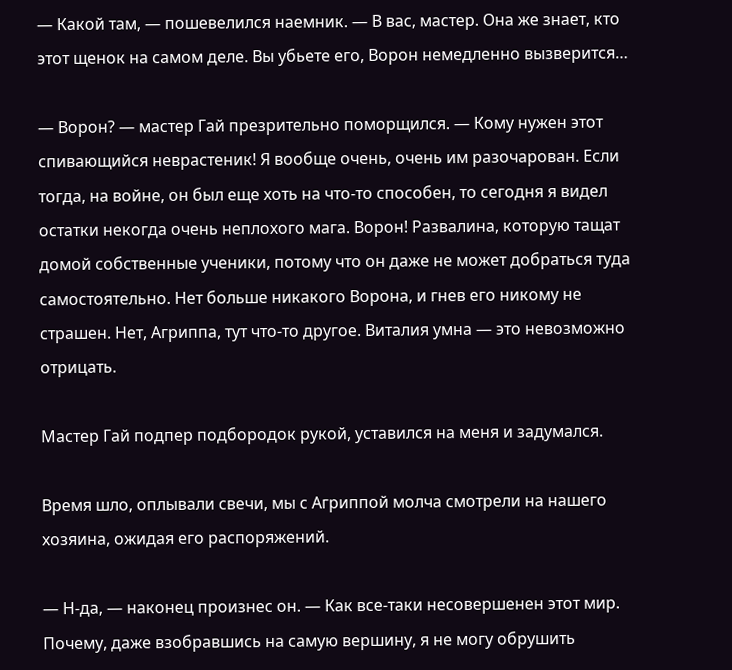— Какой там, — пошевелился наемник. — В вас, мастер. Она же знает, кто этот щенок на самом деле. Вы убьете его, Ворон немедленно вызверится…

— Ворон? — мастер Гай презрительно поморщился. — Кому нужен этот спивающийся неврастеник! Я вообще очень, очень им разочарован. Если тогда, на войне, он был еще хоть на что-то способен, то сегодня я видел остатки некогда очень неплохого мага. Ворон! Развалина, которую тащат домой собственные ученики, потому что он даже не может добраться туда самостоятельно. Нет больше никакого Ворона, и гнев его никому не страшен. Нет, Агриппа, тут что-то другое. Виталия умна — это невозможно отрицать.

Мастер Гай подпер подбородок рукой, уставился на меня и задумался.

Время шло, оплывали свечи, мы с Агриппой молча смотрели на нашего хозяина, ожидая его распоряжений.

— Н-да, — наконец произнес он. — Как все-таки несовершенен этот мир. Почему, даже взобравшись на самую вершину, я не могу обрушить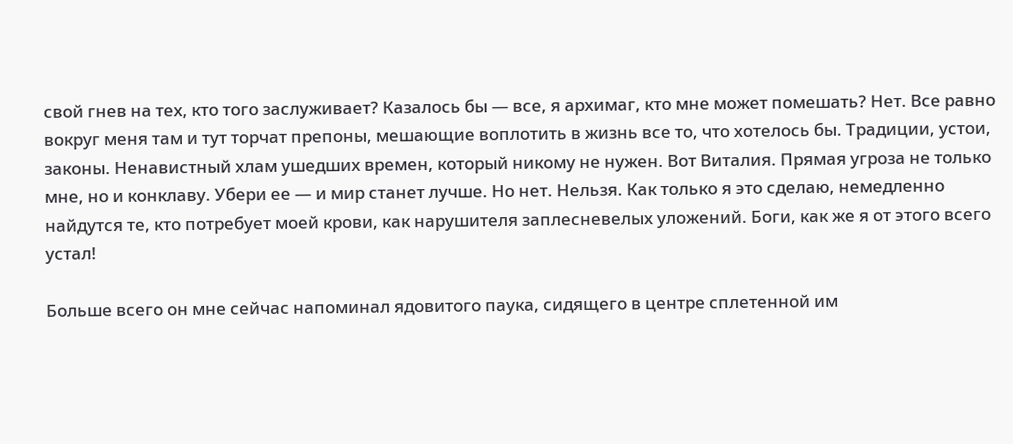свой гнев на тех, кто того заслуживает? Казалось бы — все, я архимаг, кто мне может помешать? Нет. Все равно вокруг меня там и тут торчат препоны, мешающие воплотить в жизнь все то, что хотелось бы. Традиции, устои, законы. Ненавистный хлам ушедших времен, который никому не нужен. Вот Виталия. Прямая угроза не только мне, но и конклаву. Убери ее — и мир станет лучше. Но нет. Нельзя. Как только я это сделаю, немедленно найдутся те, кто потребует моей крови, как нарушителя заплесневелых уложений. Боги, как же я от этого всего устал!

Больше всего он мне сейчас напоминал ядовитого паука, сидящего в центре сплетенной им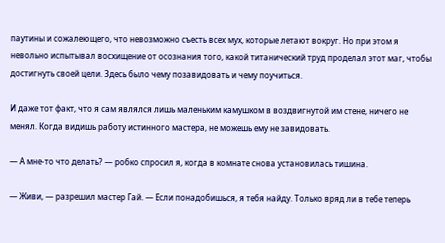паутины и сожалеющего, что невозможно съесть всех мух, которые летают вокруг. Но при этом я невольно испытывал восхищение от осознания того, какой титанический труд проделал этот маг, чтобы достигнуть своей цели. Здесь было чему позавидовать и чему поучиться.

И даже тот факт, что я сам являлся лишь маленьким камушком в воздвигнутой им стене, ничего не менял. Когда видишь работу истинного мастера, не можешь ему не завидовать.

— А мне-то что делать? — робко спросил я, когда в комнате снова установилась тишина.

— Живи, — разрешил мастер Гай. — Если понадобишься, я тебя найду. Только вряд ли в тебе теперь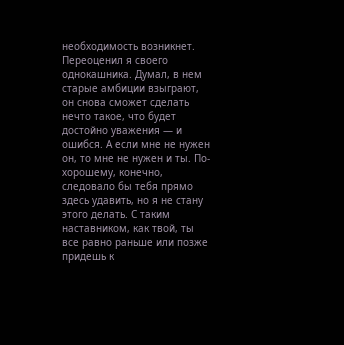необходимость возникнет. Переоценил я своего однокашника. Думал, в нем старые амбиции взыграют, он снова сможет сделать нечто такое, что будет достойно уважения — и ошибся. А если мне не нужен он, то мне не нужен и ты. По-хорошему, конечно, следовало бы тебя прямо здесь удавить, но я не стану этого делать. С таким наставником, как твой, ты все равно раньше или позже придешь к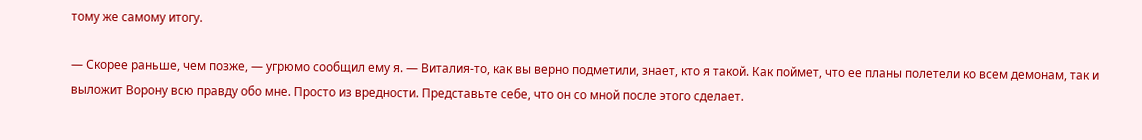тому же самому итогу.

— Скорее раньше, чем позже, — угрюмо сообщил ему я. — Виталия-то, как вы верно подметили, знает, кто я такой. Как поймет, что ее планы полетели ко всем демонам, так и выложит Ворону всю правду обо мне. Просто из вредности. Представьте себе, что он со мной после этого сделает.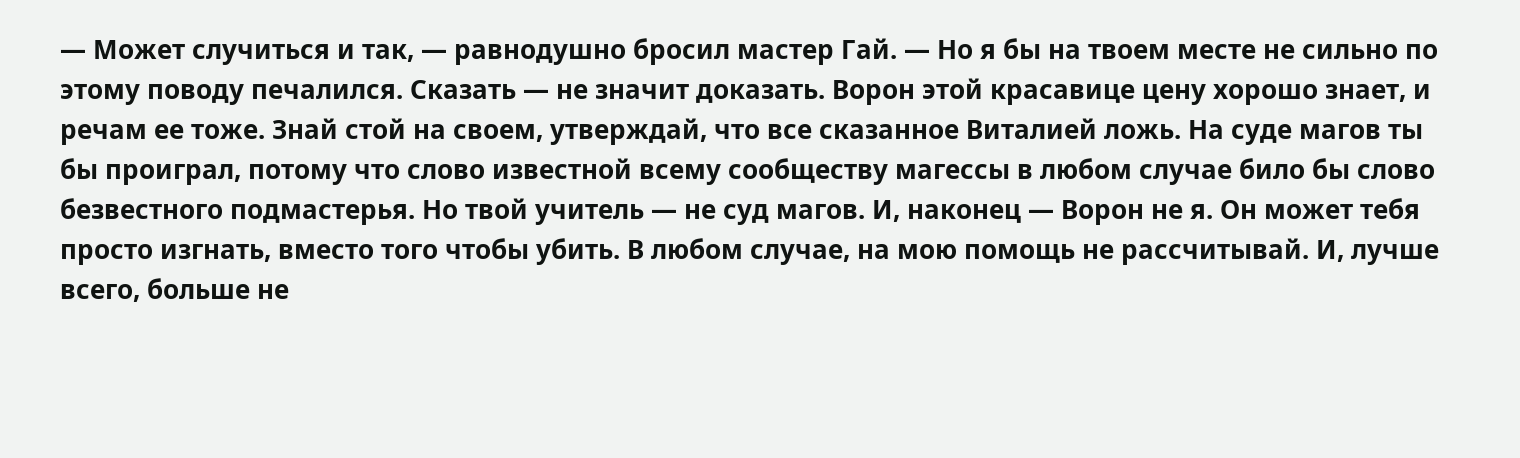— Может случиться и так, — равнодушно бросил мастер Гай. — Но я бы на твоем месте не сильно по этому поводу печалился. Сказать — не значит доказать. Ворон этой красавице цену хорошо знает, и речам ее тоже. Знай стой на своем, утверждай, что все сказанное Виталией ложь. На суде магов ты бы проиграл, потому что слово известной всему сообществу магессы в любом случае било бы слово безвестного подмастерья. Но твой учитель — не суд магов. И, наконец — Ворон не я. Он может тебя просто изгнать, вместо того чтобы убить. В любом случае, на мою помощь не рассчитывай. И, лучше всего, больше не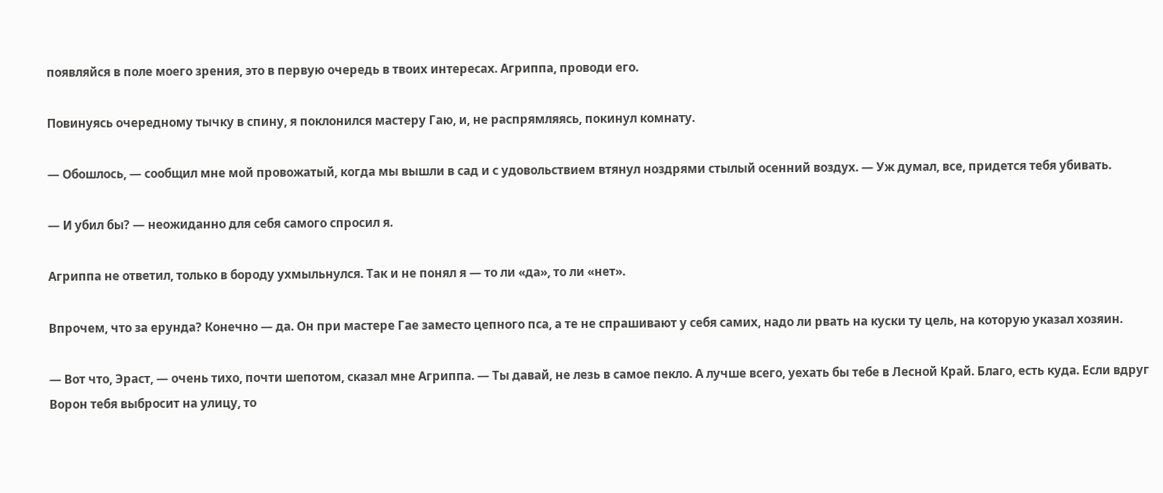появляйся в поле моего зрения, это в первую очередь в твоих интересах. Агриппа, проводи его.

Повинуясь очередному тычку в спину, я поклонился мастеру Гаю, и, не распрямляясь, покинул комнату.

— Обошлось, — сообщил мне мой провожатый, когда мы вышли в сад и с удовольствием втянул ноздрями стылый осенний воздух. — Уж думал, все, придется тебя убивать.

— И убил бы? — неожиданно для себя самого спросил я.

Агриппа не ответил, только в бороду ухмыльнулся. Так и не понял я — то ли «да», то ли «нет».

Впрочем, что за ерунда? Конечно — да. Он при мастере Гае заместо цепного пса, а те не спрашивают у себя самих, надо ли рвать на куски ту цель, на которую указал хозяин.

— Вот что, Эраст, — очень тихо, почти шепотом, сказал мне Агриппа. — Ты давай, не лезь в самое пекло. А лучше всего, уехать бы тебе в Лесной Край. Благо, есть куда. Если вдруг Ворон тебя выбросит на улицу, то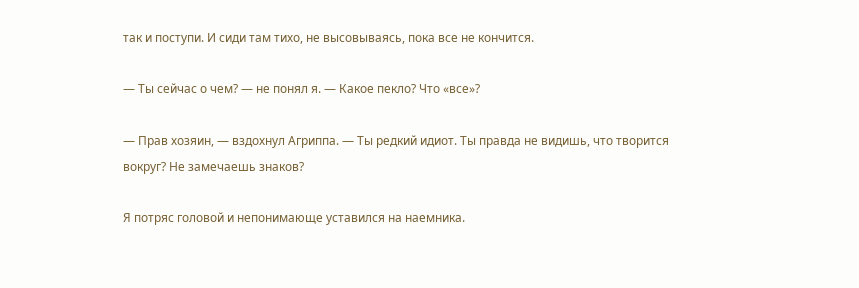так и поступи. И сиди там тихо, не высовываясь, пока все не кончится.

— Ты сейчас о чем? — не понял я. — Какое пекло? Что «все»?

— Прав хозяин, — вздохнул Агриппа. — Ты редкий идиот. Ты правда не видишь, что творится вокруг? Не замечаешь знаков?

Я потряс головой и непонимающе уставился на наемника.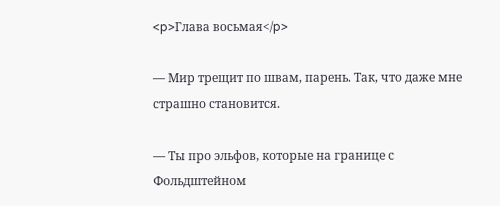<p>Глава восьмая</p>

— Мир трещит по швам, парень. Так, что даже мне страшно становится.

— Ты про эльфов, которые на границе с Фольдштейном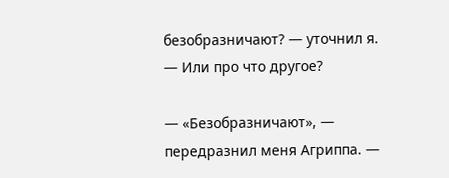безобразничают? — уточнил я. — Или про что другое?

— «Безобразничают», — передразнил меня Агриппа. —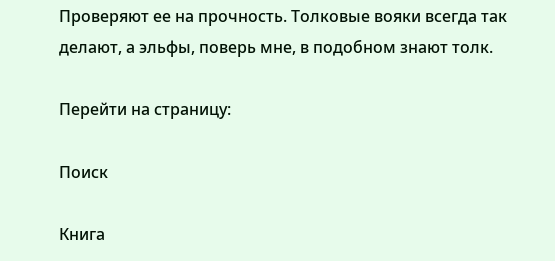Проверяют ее на прочность. Толковые вояки всегда так делают, а эльфы, поверь мне, в подобном знают толк.

Перейти на страницу:

Поиск

Книга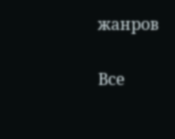жанров

Все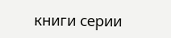книги серии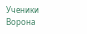Ученики Ворона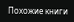Похожие книги